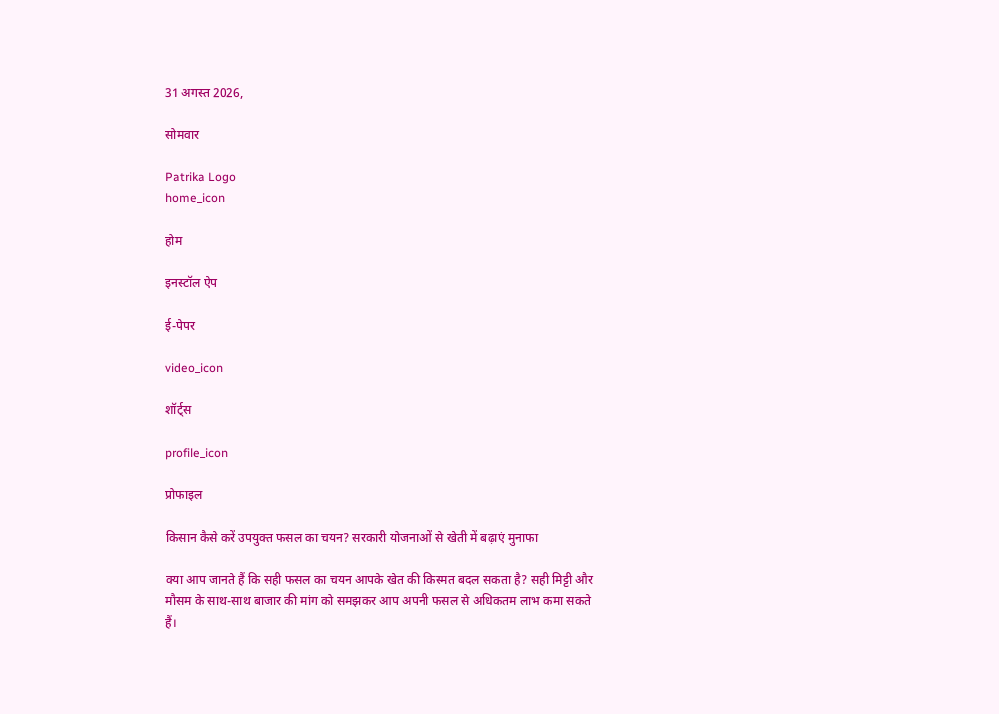31 अगस्त 2026,

सोमवार

Patrika Logo
home_icon

होम

इनस्टॉल ऐप

ई-पेपर

video_icon

शॉर्ट्स

profile_icon

प्रोफाइल

किसान कैसे करें उपयुक्त फसल का चयन? सरकारी योजनाओं से खेती में बढ़ाएं मुनाफा

क्या आप जानते हैं कि सही फसल का चयन आपके खेत की किस्मत बदल सकता है? सही मिट्टी और मौसम के साथ-साथ बाजार की मांग को समझकर आप अपनी फसल से अधिकतम लाभ कमा सकते हैं।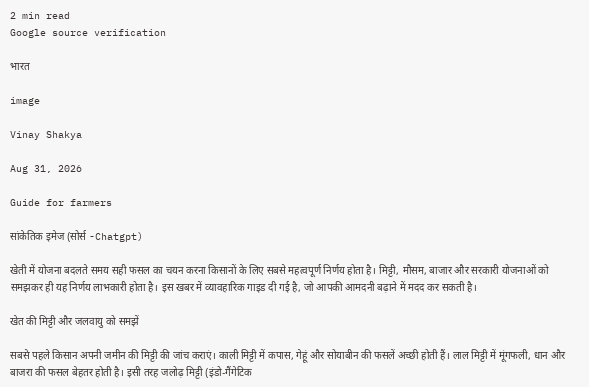2 min read
Google source verification

भारत

image

Vinay Shakya

Aug 31, 2026

Guide for farmers

सांकेतिक इमेज (सोर्स -Chatgpt)

खेती में योजना बदलते समय सही फसल का चयन करना किसानों के लिए सबसे महत्वपूर्ण निर्णय होता है। मिट्टी, मौसम, बाजार और सरकारी योजनाओं को समझकर ही यह निर्णय लाभकारी होता है। इस खबर में व्यावहारिक गाइड दी गई है, जो आपकी आमदनी बढ़ाने में मदद कर सकती है।

खेत की मिट्टी और जलवायु को समझें

सबसे पहले किसान अपनी जमीन की मिट्टी की जांच कराएं। काली मिट्टी में कपास, गेहूं और सोयाबीन की फसलें अच्छी होती हैं। लाल मिट्टी में मूंगफली, धान और बाजरा की फसल बेहतर होती है। इसी तरह जलोढ़ मिट्टी (इंडो-गैंगेटिक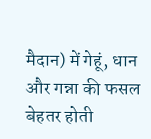मैदान) में गेहूं, धान और गन्ना की फसल बेहतर होती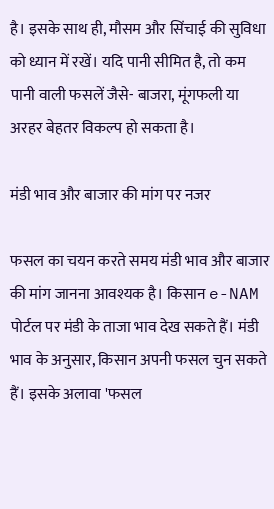है। इसके साथ ही, मौसम और सिंचाई की सुविधा को ध्यान में रखें। यदि पानी सीमित है, तो कम पानी वाली फसलें जैसे- बाजरा, मूंगफली या अरहर बेहतर विकल्प हो सकता है।

मंडी भाव और बाजार की मांग पर नजर

फसल का चयन करते समय मंडी भाव और बाजार की मांग जानना आवश्यक है। किसान e-NAM पोर्टल पर मंडी के ताजा भाव देख सकते हैं। मंडी भाव के अनुसार, किसान अपनी फसल चुन सकते हैं। इसके अलावा 'फसल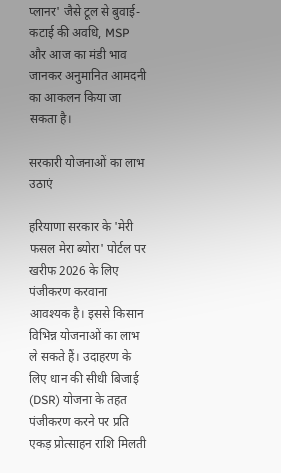प्लानर' जैसे टूल से बुवाई-कटाई की अवधि, MSP और आज का मंडी भाव जानकर अनुमानित आमदनी का आकलन किया जा सकता है।

सरकारी योजनाओं का लाभ उठाएं

हरियाणा सरकार के 'मेरी फसल मेरा ब्योरा' पोर्टल पर खरीफ 2026 के लिए पंजीकरण करवाना आवश्यक है। इससे किसान विभिन्न योजनाओं का लाभ ले सकते हैं। उदाहरण के लिए धान की सीधी बिजाई (DSR) योजना के तहत पंजीकरण करने पर प्रति एकड़ प्रोत्साहन राशि मिलती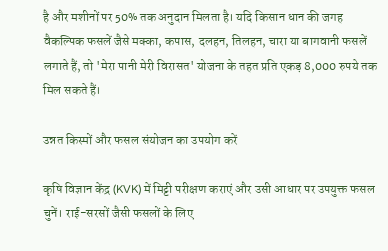है और मशीनों पर 50% तक अनुदान मिलता है। यदि किसान धान की जगह वैकल्पिक फसलें जैसे मक्का, कपास, दलहन, तिलहन, चारा या बागवानी फसलें लगाते हैं, तो 'मेरा पानी मेरी विरासत' योजना के तहत प्रति एकड़ 8,000 रुपये तक मिल सकते हैं।

उन्नत किस्मों और फसल संयोजन का उपयोग करें

कृषि विज्ञान केंद्र (KVK) में मिट्टी परीक्षण कराएं और उसी आधार पर उपयुक्त फसल चुनें। राई-सरसों जैसी फसलों के लिए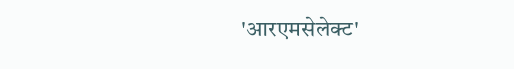'आरएमसेलेक्ट'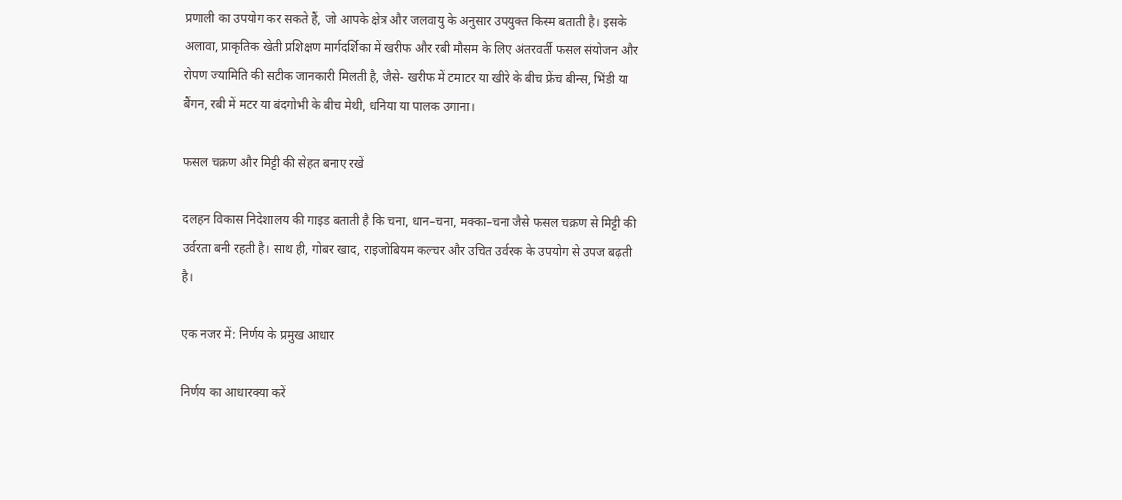प्रणाली का उपयोग कर सकते हैं, जो आपके क्षेत्र और जलवायु के अनुसार उपयुक्त किस्म बताती है। इसके अलावा, प्राकृतिक खेती प्रशिक्षण मार्गदर्शिका में खरीफ और रबी मौसम के लिए अंतरवर्ती फसल संयोजन और रोपण ज्यामिति की सटीक जानकारी मिलती है, जैसे- खरीफ में टमाटर या खीरे के बीच फ्रेंच बीन्स, भिंडी या बैंगन, रबी में मटर या बंदगोभी के बीच मेथी, धनिया या पालक उगाना।

फसल चक्रण और मिट्टी की सेहत बनाए रखें

दलहन विकास निदेशालय की गाइड बताती है कि चना, धान–चना, मक्का–चना जैसे फसल चक्रण से मिट्टी की उर्वरता बनी रहती है। साथ ही, गोबर खाद, राइजोबियम कल्चर और उचित उर्वरक के उपयोग से उपज बढ़ती है।

एक नजर में: निर्णय के प्रमुख आधार

निर्णय का आधारक्या करें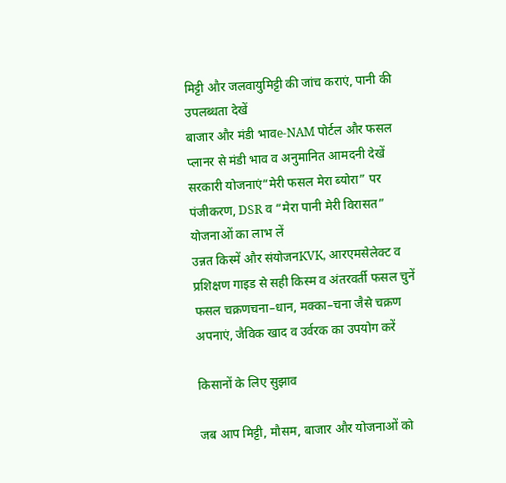मिट्टी और जलवायुमिट्टी की जांच कराएं, पानी की उपलब्धता देखें
बाजार और मंडी भावe-NAM पोर्टल और फसल प्लानर से मंडी भाव व अनुमानित आमदनी देखें
सरकारी योजनाएं“मेरी फसल मेरा ब्योरा” पर पंजीकरण, DSR व “मेरा पानी मेरी विरासत” योजनाओं का लाभ लें
उन्नत किस्में और संयोजनKVK, आरएमसेलेक्ट व प्रशिक्षण गाइड से सही किस्म व अंतरवर्ती फसल चुनें
फसल चक्रणचना–धान, मक्का–चना जैसे चक्रण अपनाएं, जैविक खाद व उर्वरक का उपयोग करें

किसानों के लिए सुझाव

जब आप मिट्टी, मौसम, बाजार और योजनाओं को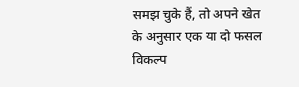समझ चुके हैं, तो अपने खेत के अनुसार एक या दो फसल विकल्प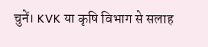चुनें। KVK या कृषि विभाग से सलाह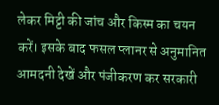लेकर मिट्टी की जांच और किस्म का चयन करें। इसके बाद फसल प्लानर से अनुमानित आमदनी देखें और पंजीकरण कर सरकारी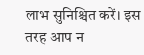लाभ सुनिश्चित करें। इस तरह आप न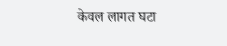केवल लागत घटा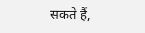सकते हैं,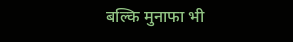बल्कि मुनाफा भी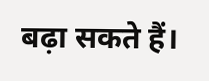बढ़ा सकते हैं।